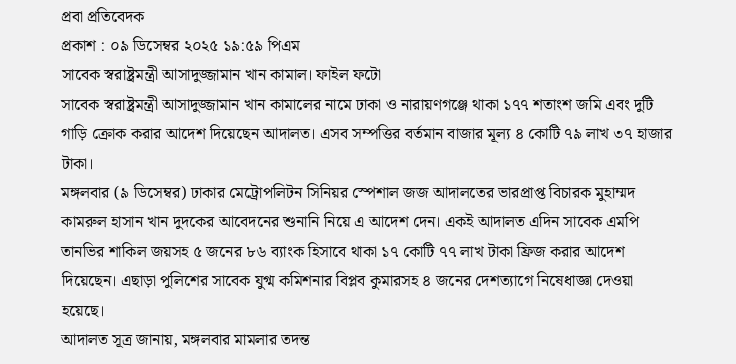প্রবা প্রতিবেদক
প্রকাশ : ০৯ ডিসেম্বর ২০২৫ ১৯:৫৯ পিএম
সাবেক স্বরাষ্ট্রমন্ত্রী আসাদুজ্জামান খান কামাল। ফাইল ফটো
সাবেক স্বরাষ্ট্রমন্ত্রী আসাদুজ্জামান খান কামালের নামে ঢাকা ও নারায়ণগঞ্জে থাকা ১৭৭ শতাংশ জমি এবং দুটি গাড়ি ক্রোক করার আদেশ দিয়েছেন আদালত। এসব সম্পত্তির বর্তমান বাজার মূল্য ৪ কোটি ৭৯ লাখ ৩৭ হাজার টাকা।
মঙ্গলবার (৯ ডিসেম্বর) ঢাকার মেট্রোপলিটন সিনিয়র স্পেশাল জজ আদালতের ভারপ্রাপ্ত বিচারক মুহাম্মদ কামরুল হাসান খান দুদকের আবেদনের শুনানি নিয়ে এ আদেশ দেন। একই আদালত এদিন সাবেক এমপি তানভির শাকিল জয়সহ ৫ জনের ৮৬ ব্যাংক হিসাবে থাকা ১৭ কোটি ৭৭ লাখ টাকা ফ্রিজ করার আদেশ দিয়েছেন। এছাড়া পুলিশের সাবেক যুগ্ম কমিশনার বিপ্লব কুমারসহ ৪ জনের দেশত্যাগে নিষেধাজ্ঞা দেওয়া হয়েছে।
আদালত সূত্র জানায়, মঙ্গলবার মামলার তদন্ত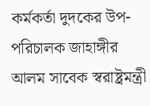কর্মকর্তা দুদকের উপ-পরিচালক জাহাঙ্গীর আলম সাবেক স্বরাষ্ট্রমন্ত্রী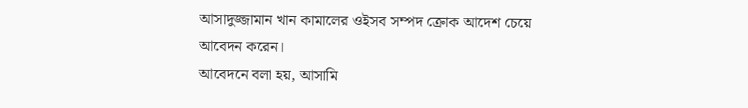আসাদুজ্জামান খান কামালের ওইসব সম্পদ ক্রোক আদেশ চেয়ে আবেদন করেন।
আবেদনে বলা হয়, আসামি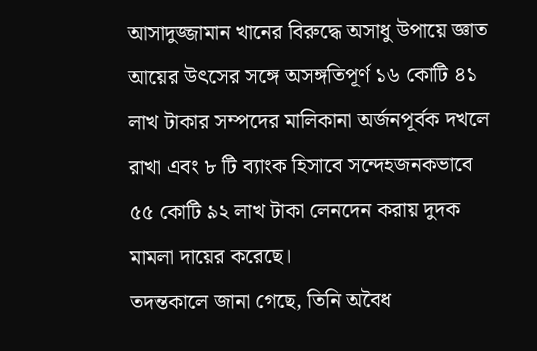আসাদুজ্জামান খানের বিরুদ্ধে অসাধু উপায়ে জ্ঞাত আয়ের উৎসের সঙ্গে অসঙ্গতিপূর্ণ ১৬ কোটি ৪১ লাখ টাকার সম্পদের মালিকানা অর্জনপূর্বক দখলে রাখা এবং ৮ টি ব্যাংক হিসাবে সন্দেহজনকভাবে ৫৫ কোটি ৯২ লাখ টাকা লেনদেন করায় দুদক মামলা দায়ের করেছে।
তদন্তকালে জানা গেছে, তিনি অবৈধ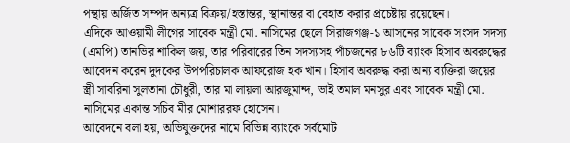পন্থায় অর্জিত সম্পদ অন্যত্র বিক্রয়/হস্তান্তর, স্থানান্তর বা বেহাত করার প্রচেষ্টায় রয়েছেন।
এদিকে আওয়ামী লীগের সাবেক মন্ত্রী মো. নাসিমের ছেলে সিরাজগঞ্জ-১ আসনের সাবেক সংসদ সদস্য (এমপি) তানভির শাকিল জয়, তার পরিবারের তিন সদস্যসহ পাঁচজনের ৮৬টি ব্যাংক হিসাব অবরুদ্ধের আবেদন করেন দুদকের উপপরিচালক আফরোজ হক খান। হিসাব অবরুদ্ধ করা অন্য ব্যক্তিরা জয়ের স্ত্রী সাবরিনা সুলতানা চৌধুরী, তার মা লায়লা আরজুমান্দ, ভাই তমাল মনসুর এবং সাবেক মন্ত্রী মো. নাসিমের একান্ত সচিব মীর মোশাররফ হোসেন।
আবেদনে বলা হয়, অভিযুক্তদের নামে বিভিন্ন ব্যাংকে সর্বমোট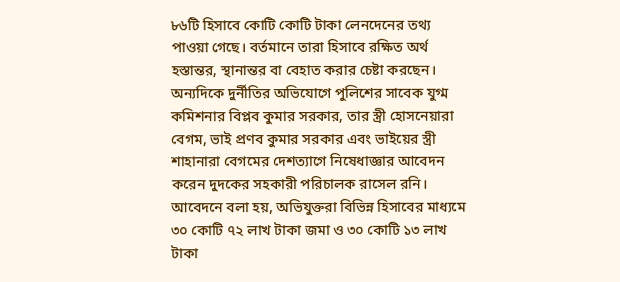৮৬টি হিসাবে কোটি কোটি টাকা লেনদেনের তথ্য পাওয়া গেছে। বর্তমানে তারা হিসাবে রক্ষিত অর্থ হস্তান্তর, স্থানান্তর বা বেহাত করার চেষ্টা করছেন।
অন্যদিকে দুর্নীতির অভিযোগে পুলিশের সাবেক যুগ্ম কমিশনার বিপ্লব কুমার সরকার, তার স্ত্রী হোসনেয়ারা বেগম, ভাই প্রণব কুমার সরকার এবং ভাইয়ের স্ত্রী শাহানারা বেগমের দেশত্যাগে নিষেধাজ্ঞার আবেদন করেন দুদকের সহকারী পরিচালক রাসেল রনি। আবেদনে বলা হয়, অভিযুক্তরা বিভিন্ন হিসাবের মাধ্যমে ৩০ কোটি ৭২ লাখ টাকা জমা ও ৩০ কোটি ১৩ লাখ টাকা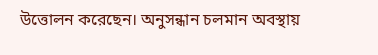উত্তোলন করেছেন। অনুসন্ধান চলমান অবস্থায়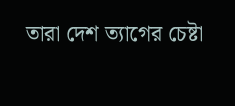তারা দেশ ত্যাগের চেষ্টা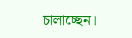চালাচ্ছেন।